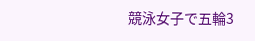競泳女子で五輪3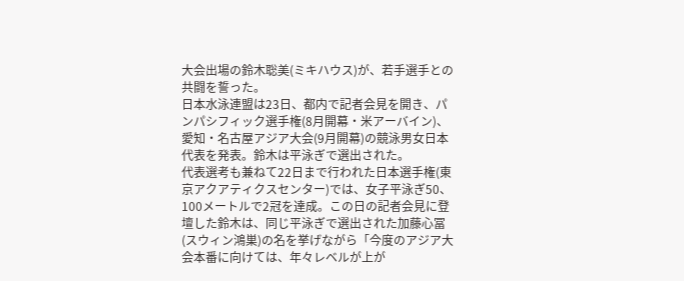大会出場の鈴木聡美(ミキハウス)が、若手選手との共闘を誓った。
日本水泳連盟は23日、都内で記者会見を開き、パンパシフィック選手権(8月開幕・米アーバイン)、愛知・名古屋アジア大会(9月開幕)の競泳男女日本代表を発表。鈴木は平泳ぎで選出された。
代表選考も兼ねて22日まで行われた日本選手権(東京アクアティクスセンター)では、女子平泳ぎ50、100メートルで2冠を達成。この日の記者会見に登壇した鈴木は、同じ平泳ぎで選出された加藤心冨(スウィン鴻巣)の名を挙げながら「今度のアジア大会本番に向けては、年々レベルが上が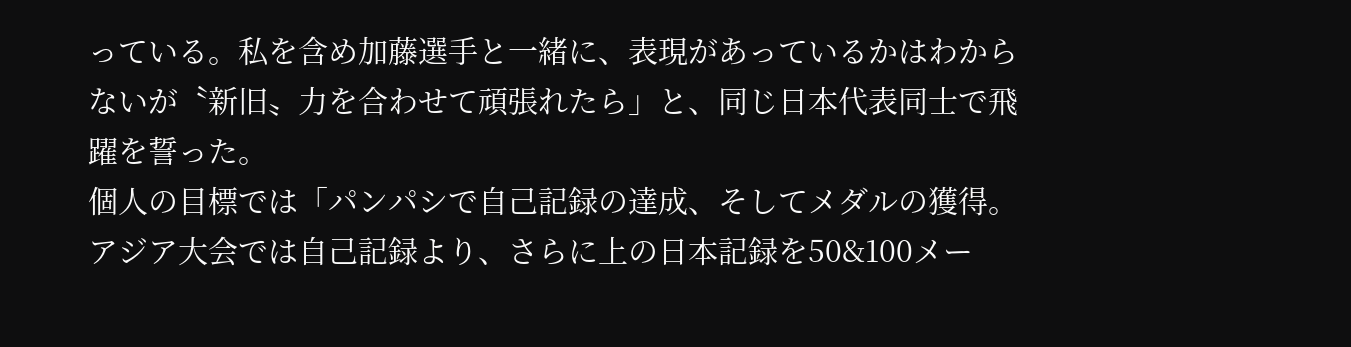っている。私を含め加藤選手と一緒に、表現があっているかはわからないが〝新旧〟力を合わせて頑張れたら」と、同じ日本代表同士で飛躍を誓った。
個人の目標では「パンパシで自己記録の達成、そしてメダルの獲得。アジア大会では自己記録より、さらに上の日本記録を50&100メー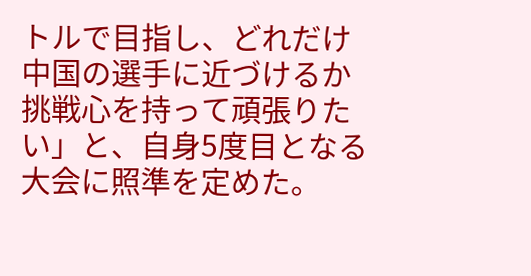トルで目指し、どれだけ中国の選手に近づけるか挑戦心を持って頑張りたい」と、自身5度目となる大会に照準を定めた。